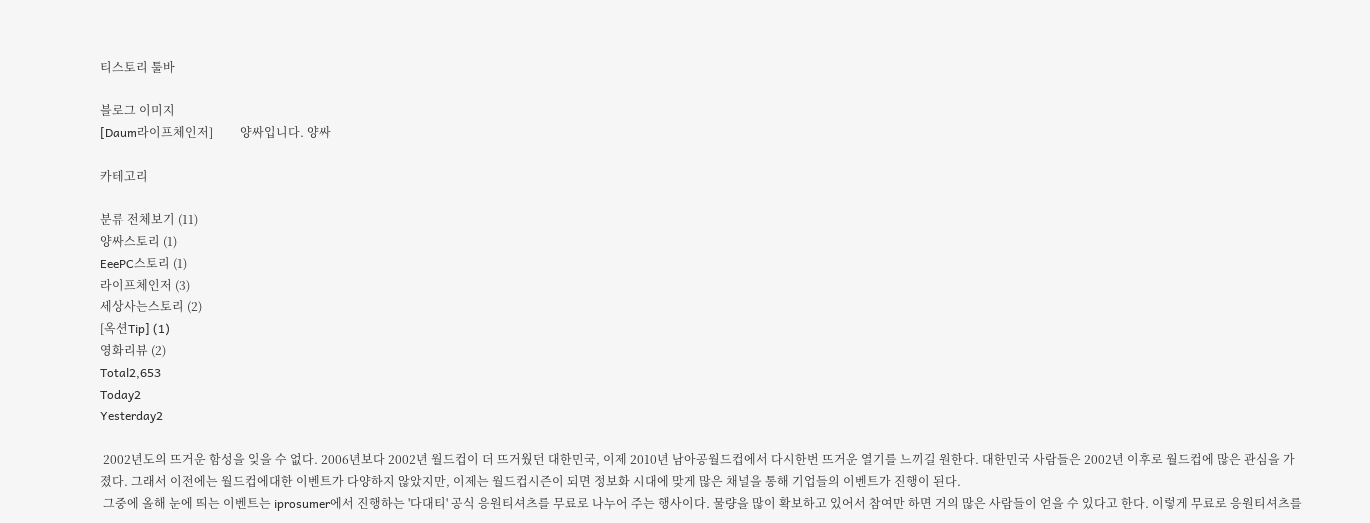티스토리 툴바

블로그 이미지
[Daum라이프체인저]         양싸입니다. 양싸

카테고리

분류 전체보기 (11)
양싸스토리 (1)
EeePC스토리 (1)
라이프체인저 (3)
세상사는스토리 (2)
[옥션Tip] (1)
영화리뷰 (2)
Total2,653
Today2
Yesterday2

 2002년도의 뜨거운 함성을 잊을 수 없다. 2006년보다 2002년 월드컵이 더 뜨거웠던 대한민국, 이제 2010년 남아공월드컵에서 다시한번 뜨거운 열기를 느끼길 원한다. 대한민국 사람들은 2002년 이후로 월드컵에 많은 관심을 가졌다. 그래서 이전에는 월드컵에대한 이벤트가 다양하지 않았지만, 이제는 월드컵시즌이 되면 정보화 시대에 맞게 많은 채널을 통해 기업들의 이벤트가 진행이 된다.
 그중에 올해 눈에 띄는 이벤트는 iprosumer에서 진행하는 '다대티' 공식 응원티셔츠를 무료로 나누어 주는 행사이다. 물량을 많이 확보하고 있어서 참여만 하면 거의 많은 사람들이 얻을 수 있다고 한다. 이렇게 무료로 응원티셔츠를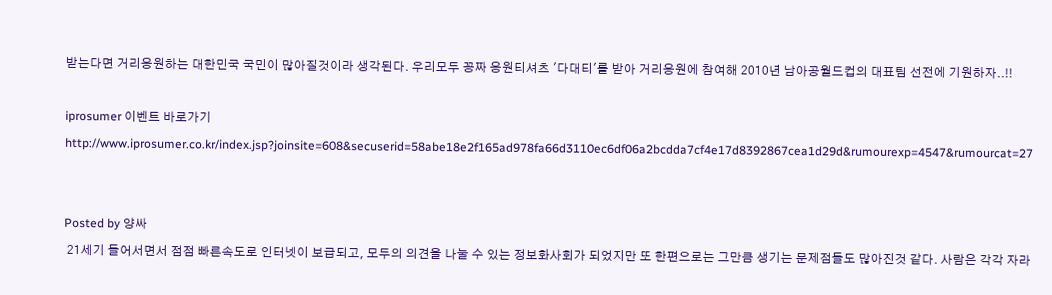받는다면 거리응원하는 대한민국 국민이 많아질것이라 생각된다. 우리모두 꽁짜 응원티셔츠 '다대티'를 받아 거리응원에 참여해 2010년 남아공월드컵의 대표팀 선전에 기원하자..!!

iprosumer 이벤트 바로가기
http://www.iprosumer.co.kr/index.jsp?joinsite=608&secuserid=58abe18e2f165ad978fa66d3110ec6df06a2bcdda7cf4e17d8392867cea1d29d&rumourexp=4547&rumourcat=27


Posted by 양싸
 21세기 들어서면서 점점 빠른속도로 인터넷이 보급되고, 모두의 의견을 나눌 수 있는 정보화사회가 되었지만 또 한편으로는 그만큼 생기는 문제점들도 많아진것 같다. 사람은 각각 자라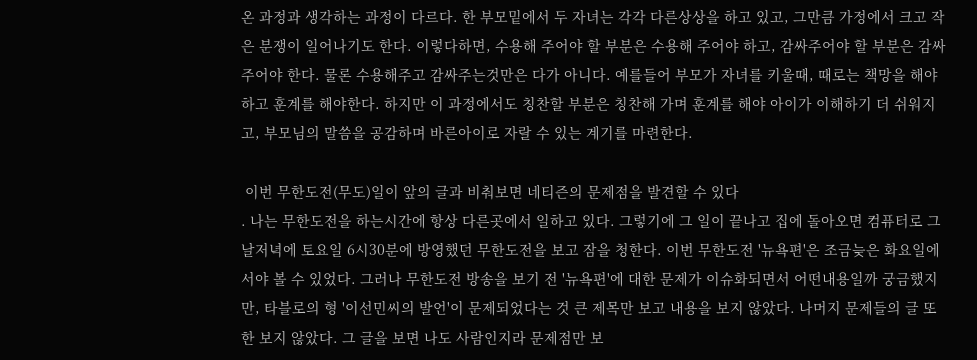온 과정과 생각하는 과정이 다르다. 한 부모밑에서 두 자녀는 각각 다른상상을 하고 있고, 그만큼 가정에서 크고 작은 분쟁이 일어나기도 한다. 이렇다하면, 수용해 주어야 할 부분은 수용해 주어야 하고, 감싸주어야 할 부분은 감싸주어야 한다. 물론 수용해주고 감싸주는것만은 다가 아니다. 예를들어 부모가 자녀를 키울때, 때로는 책망을 해야하고 훈계를 해야한다. 하지만 이 과정에서도 칭찬할 부분은 칭찬해 가며 훈계를 해야 아이가 이해하기 더 쉬워지고, 부모님의 말씀을 공감하며 바른아이로 자랄 수 있는 계기를 마련한다.

 이번 무한도전(무도)일이 앞의 글과 비춰보면 네티즌의 문제점을 발견할 수 있다
. 나는 무한도전을 하는시간에 항상 다른곳에서 일하고 있다. 그렇기에 그 일이 끝나고 집에 돌아오면 컴퓨터로 그날저녁에 토요일 6시30분에 방영했던 무한도전을 보고 잠을 청한다. 이번 무한도전 '뉴욕편'은 조금늦은 화요일에서야 볼 수 있었다. 그러나 무한도전 방송을 보기 전 '뉴욕편'에 대한 문제가 이슈화되면서 어떤내용일까 궁금했지만, 타블로의 형 '이선민씨의 발언'이 문제되었다는 것 큰 제목만 보고 내용을 보지 않았다. 나머지 문제들의 글 또한 보지 않았다. 그 글을 보면 나도 사람인지라 문제점만 보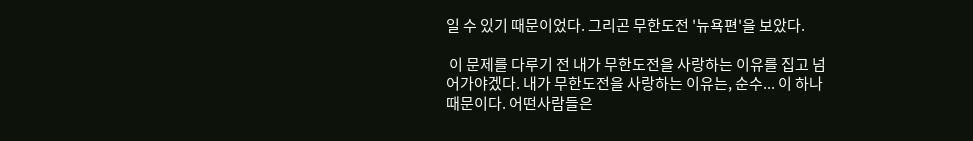일 수 있기 때문이었다. 그리곤 무한도전 '뉴욕편'을 보았다.

 이 문제를 다루기 전 내가 무한도전을 사랑하는 이유를 집고 넘어가야겠다. 내가 무한도전을 사랑하는 이유는, 순수... 이 하나 때문이다. 어떤사람들은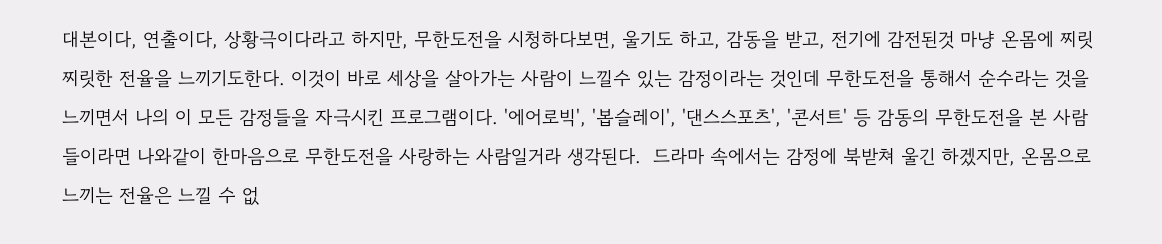대본이다, 연출이다, 상황극이다라고 하지만, 무한도전을 시청하다보면, 울기도 하고, 감동을 받고, 전기에 감전된것 마냥 온몸에 찌릿찌릿한 전율을 느끼기도한다. 이것이 바로 세상을 살아가는 사람이 느낄수 있는 감정이라는 것인데 무한도전을 통해서 순수라는 것을 느끼면서 나의 이 모든 감정들을 자극시킨 프로그램이다. '에어로빅', '봅슬레이', '댄스스포츠', '콘서트' 등 감동의 무한도전을 본 사람들이라면 나와같이 한마음으로 무한도전을 사랑하는 사람일거라 생각된다.  드라마 속에서는 감정에 북받쳐 울긴 하겠지만, 온몸으로 느끼는 전율은 느낄 수 없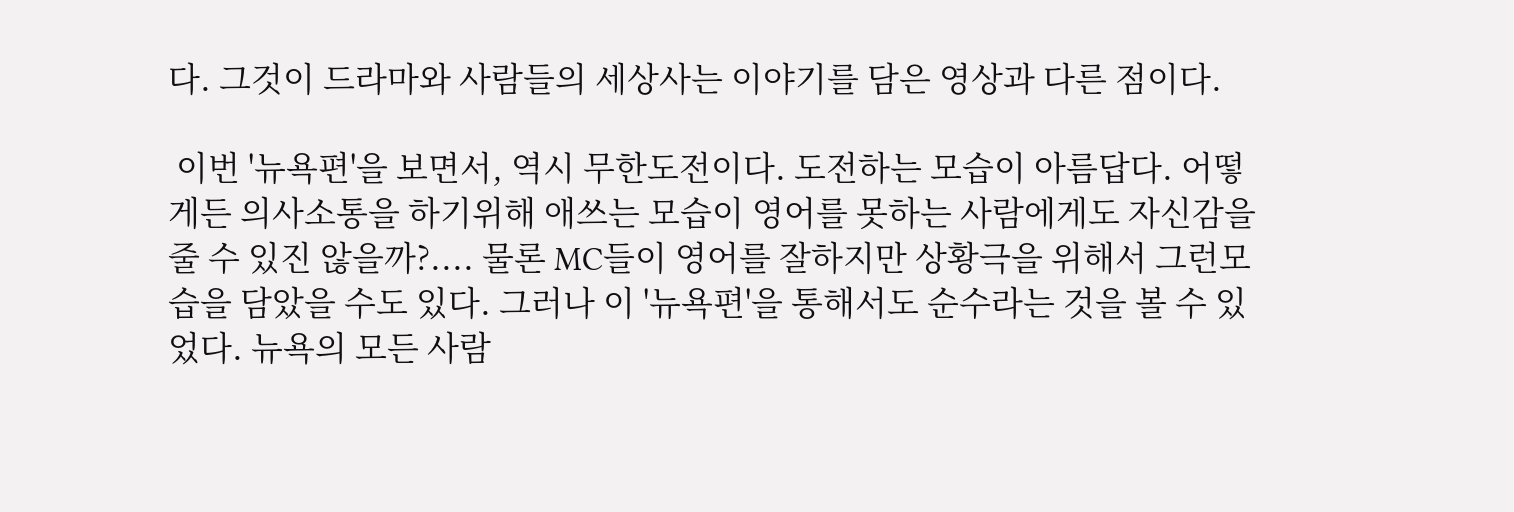다. 그것이 드라마와 사람들의 세상사는 이야기를 담은 영상과 다른 점이다.

 이번 '뉴욕편'을 보면서, 역시 무한도전이다. 도전하는 모습이 아름답다. 어떻게든 의사소통을 하기위해 애쓰는 모습이 영어를 못하는 사람에게도 자신감을 줄 수 있진 않을까?.... 물론 MC들이 영어를 잘하지만 상황극을 위해서 그런모습을 담았을 수도 있다. 그러나 이 '뉴욕편'을 통해서도 순수라는 것을 볼 수 있었다. 뉴욕의 모든 사람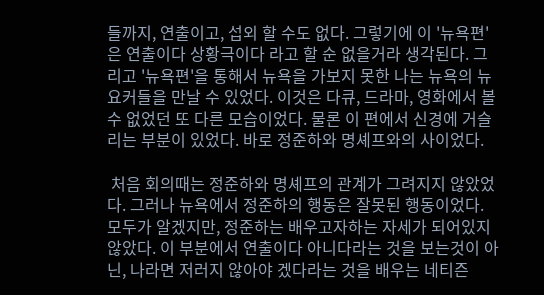들까지, 연출이고, 섭외 할 수도 없다. 그렇기에 이 '뉴욕편'은 연출이다 상황극이다 라고 할 순 없을거라 생각된다. 그리고 '뉴욕편'을 통해서 뉴욕을 가보지 못한 나는 뉴욕의 뉴요커들을 만날 수 있었다. 이것은 다큐, 드라마, 영화에서 볼 수 없었던 또 다른 모습이었다. 물론 이 편에서 신경에 거슬리는 부분이 있었다. 바로 정준하와 명셰프와의 사이었다.

 처음 회의때는 정준하와 명셰프의 관계가 그려지지 않았었다. 그러나 뉴욕에서 정준하의 행동은 잘못된 행동이었다. 모두가 알겠지만, 정준하는 배우고자하는 자세가 되어있지 않았다. 이 부분에서 연출이다 아니다라는 것을 보는것이 아닌, 나라면 저러지 않아야 겠다라는 것을 배우는 네티즌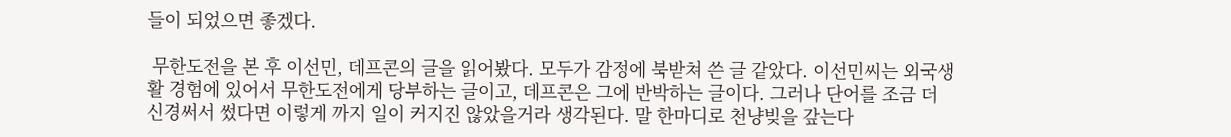들이 되었으면 좋겠다.

 무한도전을 본 후 이선민, 데프콘의 글을 읽어봤다. 모두가 감정에 북받쳐 쓴 글 같았다. 이선민씨는 외국생활 경험에 있어서 무한도전에게 당부하는 글이고, 데프콘은 그에 반박하는 글이다. 그러나 단어를 조금 더 신경써서 썼다면 이렇게 까지 일이 커지진 않았을거라 생각된다. 말 한마디로 천냥빚을 갚는다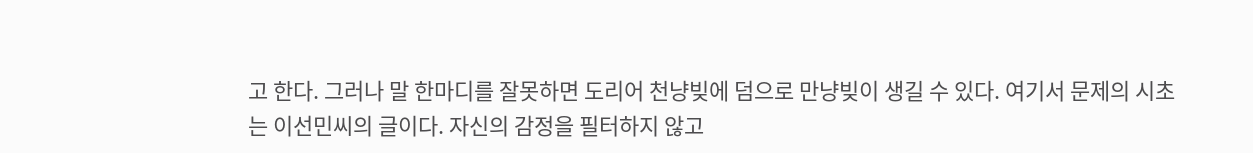고 한다. 그러나 말 한마디를 잘못하면 도리어 천냥빚에 덤으로 만냥빚이 생길 수 있다. 여기서 문제의 시초는 이선민씨의 글이다. 자신의 감정을 필터하지 않고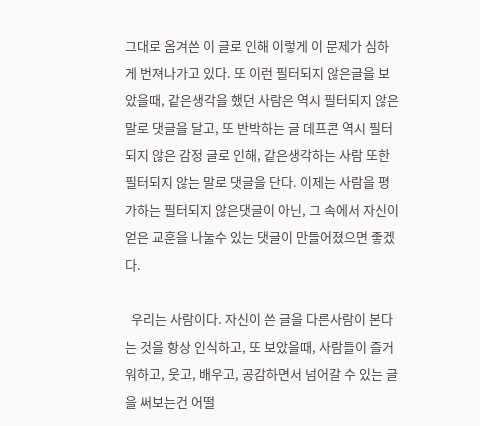그대로 옴겨쓴 이 글로 인해 이렇게 이 문제가 심하게 번져나가고 있다. 또 이런 필터되지 않은글을 보았을때, 같은생각을 했던 사람은 역시 필터되지 않은 말로 댓글을 달고, 또 반박하는 글 데프콘 역시 필터되지 않은 감정 글로 인해, 같은생각하는 사람 또한 필터되지 않는 말로 댓글을 단다. 이제는 사람을 평가하는 필터되지 않은댓글이 아닌, 그 속에서 자신이 얻은 교훈을 나눌수 있는 댓글이 만들어졌으면 좋겠다.

  우리는 사람이다. 자신이 쓴 글을 다른사람이 본다는 것을 항상 인식하고, 또 보았을때, 사람들이 즐거워하고, 웃고, 배우고, 공감하면서 넘어갈 수 있는 글을 써보는건 어떨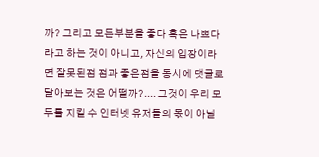까? 그리고 모든부분을 좋다 혹은 나쁘다라고 하는 것이 아니고, 자신의 입장이라면 잘못된점 점과 좋은점을 동시에 댓글로 달아보는 것은 어떨까?.... 그것이 우리 모두를 지킬 수 인터넷 유저들의 몫이 아닐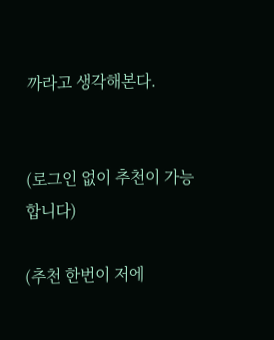까라고 생각해본다.


(로그인 없이 추천이 가능합니다)

(추천 한번이 저에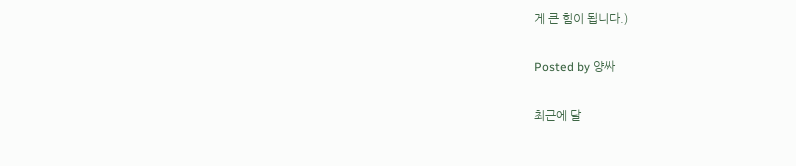게 큰 힘이 됩니다.)

Posted by 양싸

최근에 달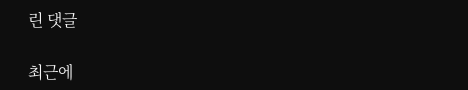린 댓글

최근에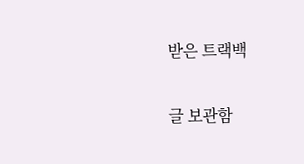받은 트랙백

글 보관함